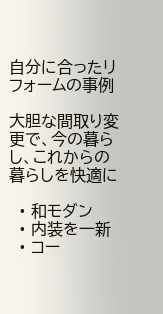自分に合ったリフォームの事例

大胆な間取り変更で、今の暮らし、これからの暮らしを快適に

  • 和モダン
  • 内装を一新
  • コー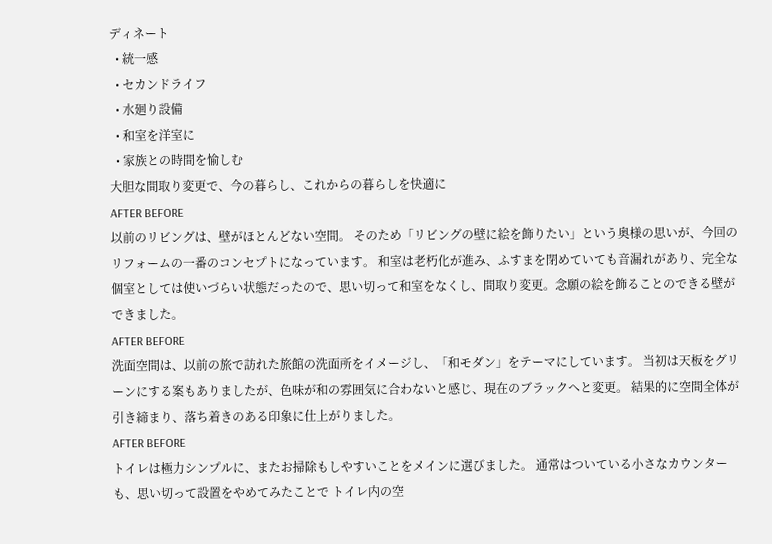ディネート
  • 統一感
  • セカンドライフ
  • 水廻り設備
  • 和室を洋室に
  • 家族との時間を愉しむ
大胆な間取り変更で、今の暮らし、これからの暮らしを快適に
AFTER BEFORE
以前のリビングは、壁がほとんどない空間。 そのため「リビングの壁に絵を飾りたい」という奥様の思いが、今回のリフォームの一番のコンセプトになっています。 和室は老朽化が進み、ふすまを閉めていても音漏れがあり、完全な個室としては使いづらい状態だったので、思い切って和室をなくし、間取り変更。念願の絵を飾ることのできる壁ができました。
AFTER BEFORE
洗面空間は、以前の旅で訪れた旅館の洗面所をイメージし、「和モダン」をテーマにしています。 当初は天板をグリーンにする案もありましたが、色味が和の雰囲気に合わないと感じ、現在のブラックへと変更。 結果的に空間全体が引き締まり、落ち着きのある印象に仕上がりました。
AFTER BEFORE
トイレは極力シンプルに、またお掃除もしやすいことをメインに選びました。 通常はついている小さなカウンターも、思い切って設置をやめてみたことで トイレ内の空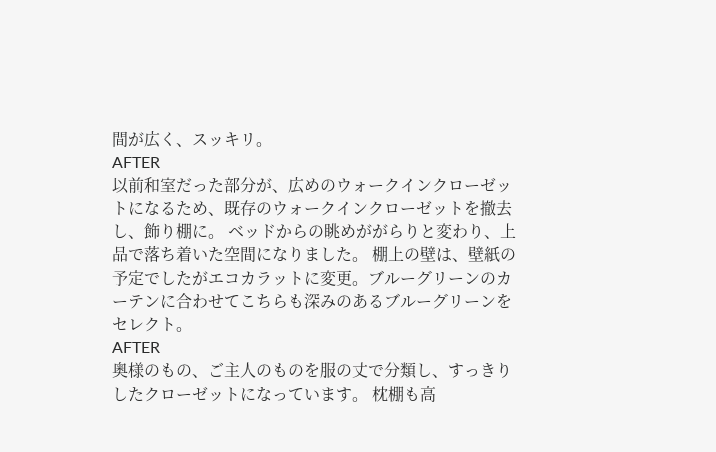間が広く、スッキリ。
AFTER
以前和室だった部分が、広めのウォークインクローゼットになるため、既存のウォークインクローゼットを撤去し、飾り棚に。 ベッドからの眺めががらりと変わり、上品で落ち着いた空間になりました。 棚上の壁は、壁紙の予定でしたがエコカラットに変更。ブルーグリーンのカーテンに合わせてこちらも深みのあるブルーグリーンをセレクト。
AFTER
奥様のもの、ご主人のものを服の丈で分類し、すっきりしたクローゼットになっています。 枕棚も高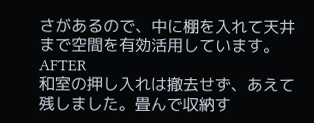さがあるので、中に棚を入れて天井まで空間を有効活用しています。
AFTER
和室の押し入れは撤去せず、あえて残しました。畳んで収納す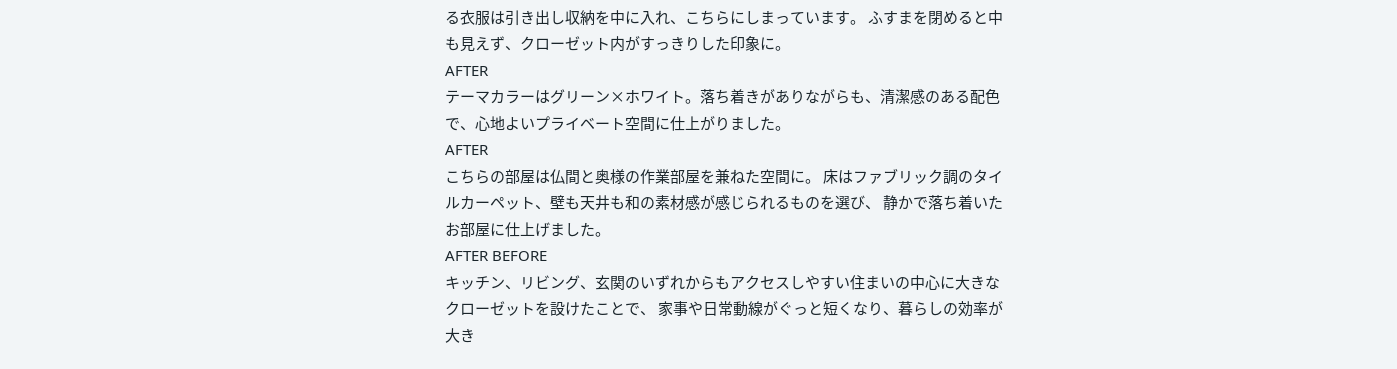る衣服は引き出し収納を中に入れ、こちらにしまっています。 ふすまを閉めると中も見えず、クローゼット内がすっきりした印象に。
AFTER
テーマカラーはグリーン×ホワイト。落ち着きがありながらも、清潔感のある配色で、心地よいプライベート空間に仕上がりました。
AFTER
こちらの部屋は仏間と奥様の作業部屋を兼ねた空間に。 床はファブリック調のタイルカーペット、壁も天井も和の素材感が感じられるものを選び、 静かで落ち着いたお部屋に仕上げました。
AFTER BEFORE
キッチン、リビング、玄関のいずれからもアクセスしやすい住まいの中心に大きなクローゼットを設けたことで、 家事や日常動線がぐっと短くなり、暮らしの効率が大き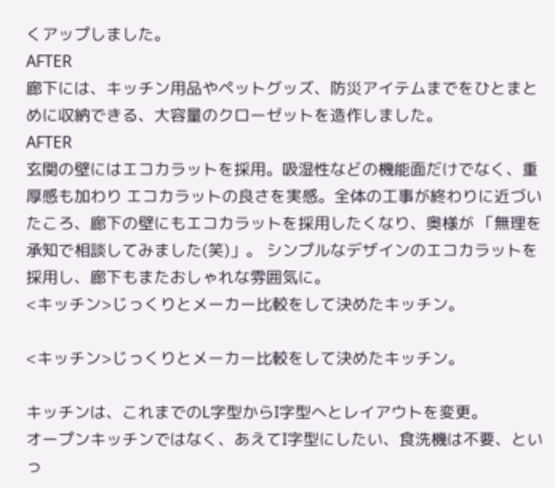くアップしました。
AFTER
廊下には、キッチン用品やペットグッズ、防災アイテムまでをひとまとめに収納できる、大容量のクローゼットを造作しました。
AFTER
玄関の壁にはエコカラットを採用。吸湿性などの機能面だけでなく、重厚感も加わり エコカラットの良さを実感。全体の工事が終わりに近づいたころ、廊下の壁にもエコカラットを採用したくなり、奥様が 「無理を承知で相談してみました(笑)」。 シンプルなデザインのエコカラットを採用し、廊下もまたおしゃれな雰囲気に。
<キッチン>じっくりとメーカー比較をして決めたキッチン。

<キッチン>じっくりとメーカー比較をして決めたキッチン。

キッチンは、これまでのL字型からI字型へとレイアウトを変更。
オープンキッチンではなく、あえてI字型にしたい、食洗機は不要、といっ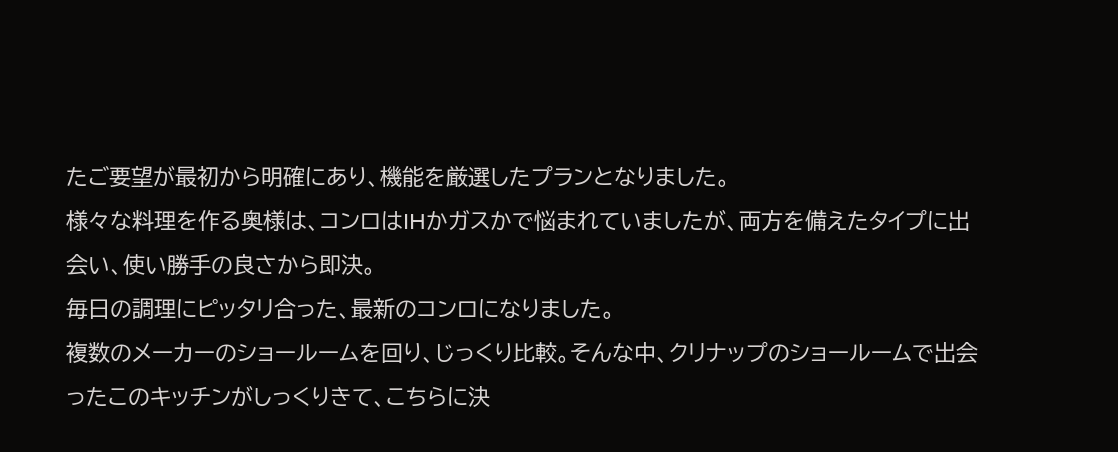たご要望が最初から明確にあり、機能を厳選したプランとなりました。
様々な料理を作る奥様は、コンロはIHかガスかで悩まれていましたが、両方を備えたタイプに出会い、使い勝手の良さから即決。
毎日の調理にピッタリ合った、最新のコンロになりました。
複数のメーカーのショールームを回り、じっくり比較。そんな中、クリナップのショールームで出会ったこのキッチンがしっくりきて、こちらに決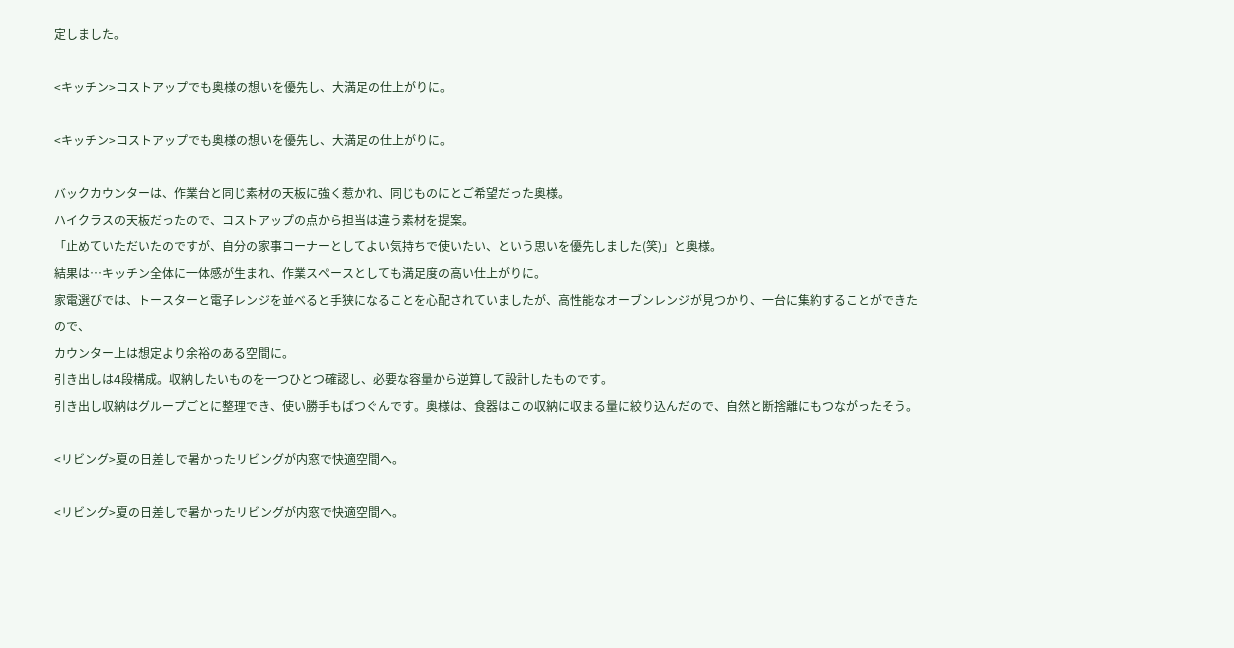定しました。

<キッチン>コストアップでも奥様の想いを優先し、大満足の仕上がりに。

<キッチン>コストアップでも奥様の想いを優先し、大満足の仕上がりに。

バックカウンターは、作業台と同じ素材の天板に強く惹かれ、同じものにとご希望だった奥様。
ハイクラスの天板だったので、コストアップの点から担当は違う素材を提案。
「止めていただいたのですが、自分の家事コーナーとしてよい気持ちで使いたい、という思いを優先しました(笑)」と奥様。
結果は…キッチン全体に一体感が生まれ、作業スペースとしても満足度の高い仕上がりに。
家電選びでは、トースターと電子レンジを並べると手狭になることを心配されていましたが、高性能なオーブンレンジが見つかり、一台に集約することができたので、
カウンター上は想定より余裕のある空間に。
引き出しは4段構成。収納したいものを一つひとつ確認し、必要な容量から逆算して設計したものです。
引き出し収納はグループごとに整理でき、使い勝手もばつぐんです。奥様は、食器はこの収納に収まる量に絞り込んだので、自然と断捨離にもつながったそう。

<リビング>夏の日差しで暑かったリビングが内窓で快適空間へ。

<リビング>夏の日差しで暑かったリビングが内窓で快適空間へ。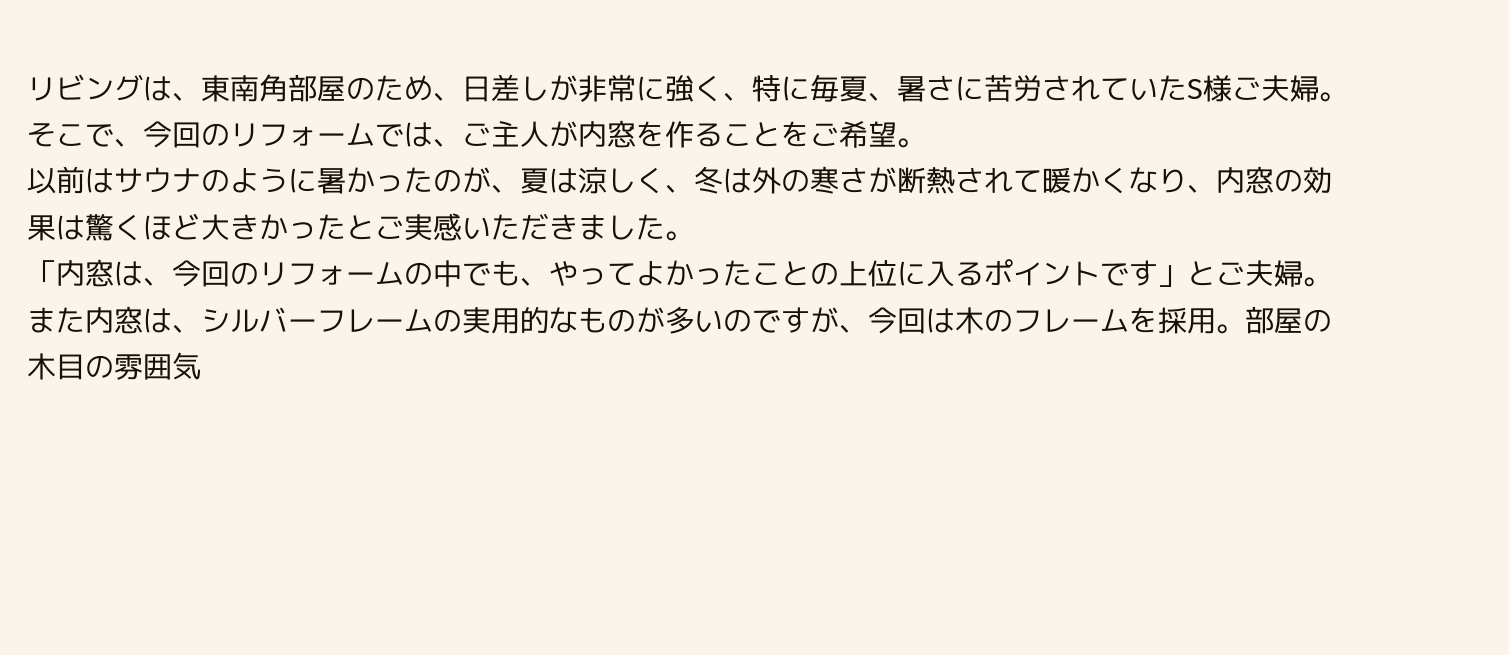リビングは、東南角部屋のため、日差しが非常に強く、特に毎夏、暑さに苦労されていたS様ご夫婦。
そこで、今回のリフォームでは、ご主人が内窓を作ることをご希望。
以前はサウナのように暑かったのが、夏は涼しく、冬は外の寒さが断熱されて暖かくなり、内窓の効果は驚くほど大きかったとご実感いただきました。
「内窓は、今回のリフォームの中でも、やってよかったことの上位に入るポイントです」とご夫婦。
また内窓は、シルバーフレームの実用的なものが多いのですが、今回は木のフレームを採用。部屋の木目の雰囲気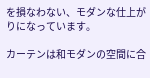を損なわない、モダンな仕上がりになっています。

カーテンは和モダンの空間に合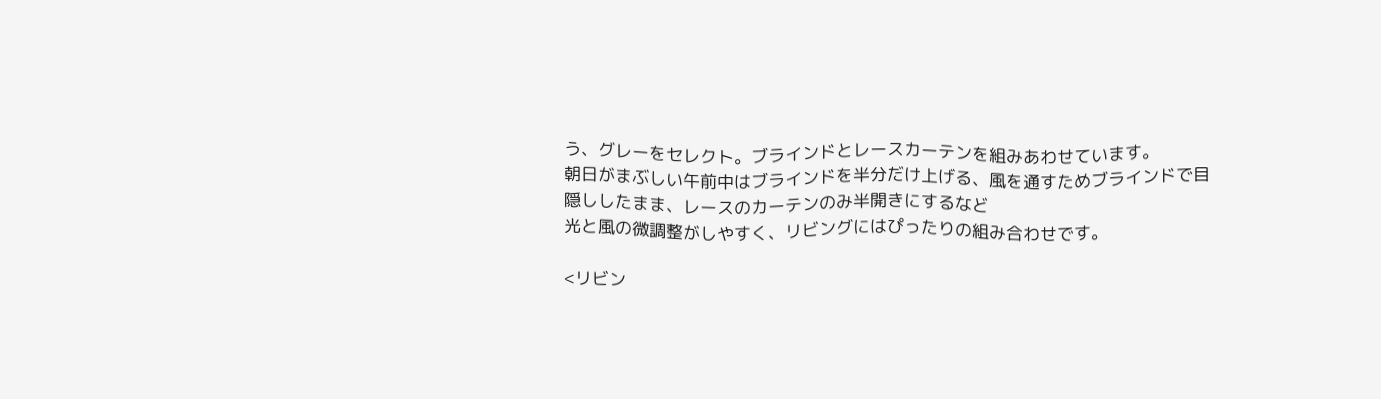う、グレーをセレクト。ブラインドとレースカーテンを組みあわせています。
朝日がまぶしい午前中はブラインドを半分だけ上げる、風を通すためブラインドで目隠ししたまま、レースのカーテンのみ半開きにするなど
光と風の微調整がしやすく、リビングにはぴったりの組み合わせです。

<リビン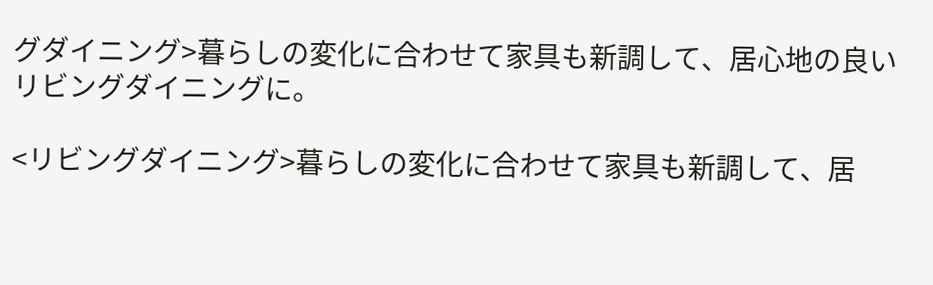グダイニング>暮らしの変化に合わせて家具も新調して、居心地の良いリビングダイニングに。

<リビングダイニング>暮らしの変化に合わせて家具も新調して、居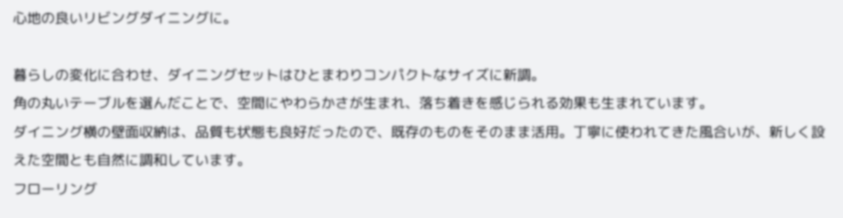心地の良いリビングダイニングに。

暮らしの変化に合わせ、ダイニングセットはひとまわりコンパクトなサイズに新調。
角の丸いテーブルを選んだことで、空間にやわらかさが生まれ、落ち着きを感じられる効果も生まれています。
ダイニング横の壁面収納は、品質も状態も良好だったので、既存のものをそのまま活用。丁寧に使われてきた風合いが、新しく設えた空間とも自然に調和しています。
フローリング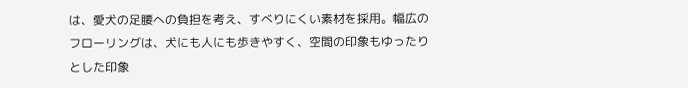は、愛犬の足腰への負担を考え、すべりにくい素材を採用。幅広のフローリングは、犬にも人にも歩きやすく、空間の印象もゆったりとした印象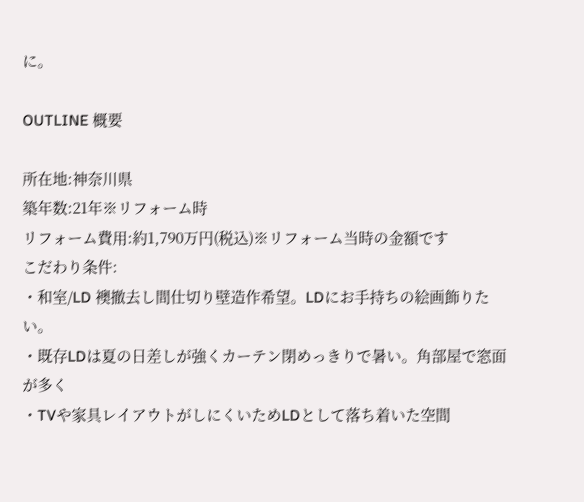に。

OUTLINE 概要

所在地:神奈川県
築年数:21年※リフォーム時
リフォーム費用:約1,790万円(税込)※リフォーム当時の金額です
こだわり条件:
・和室/LD 襖撤去し間仕切り壁造作希望。LDにお手持ちの絵画飾りたい。
・既存LDは夏の日差しが強くカーテン閉めっきりで暑い。角部屋で窓面が多く
・TVや家具レイアウトがしにくいためLDとして落ち着いた空間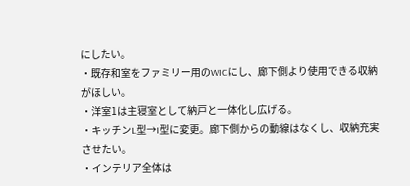にしたい。
・既存和室をファミリー用のWICにし、廊下側より使用できる収納がほしい。
・洋室1は主寝室として納戸と一体化し広げる。
・キッチンL型→I型に変更。廊下側からの動線はなくし、収納充実させたい。
・インテリア全体は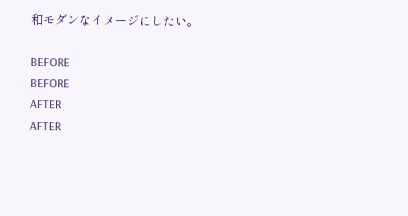和モダンなイメージにしたい。

BEFORE
BEFORE
AFTER
AFTER